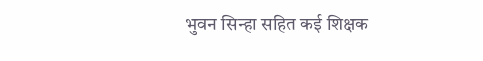भुवन सिन्हा सहित कई शिक्षक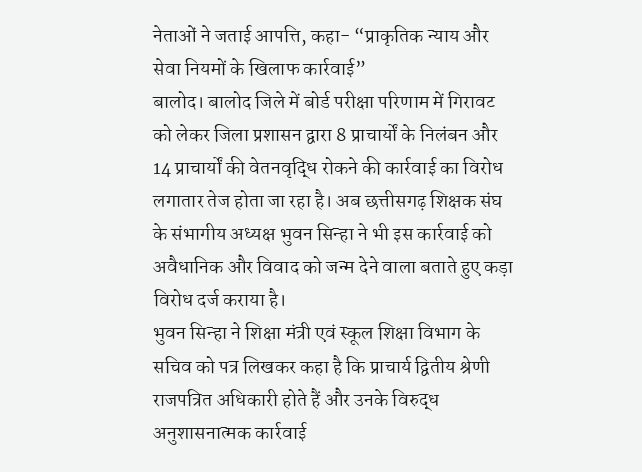नेताओं ने जताई आपत्ति, कहा- “प्राकृतिक न्याय और सेवा नियमों के खिलाफ कार्रवाई”
बालोद। बालोद जिले में बोर्ड परीक्षा परिणाम में गिरावट को लेकर जिला प्रशासन द्वारा 8 प्राचार्यों के निलंबन और 14 प्राचार्यों की वेतनवृद्धि रोकने की कार्रवाई का विरोध लगातार तेज होता जा रहा है। अब छत्तीसगढ़ शिक्षक संघ के संभागीय अध्यक्ष भुवन सिन्हा ने भी इस कार्रवाई को अवैधानिक और विवाद को जन्म देने वाला बताते हुए कड़ा विरोध दर्ज कराया है।
भुवन सिन्हा ने शिक्षा मंत्री एवं स्कूल शिक्षा विभाग के सचिव को पत्र लिखकर कहा है कि प्राचार्य द्वितीय श्रेणी राजपत्रित अधिकारी होते हैं और उनके विरुद्ध अनुशासनात्मक कार्रवाई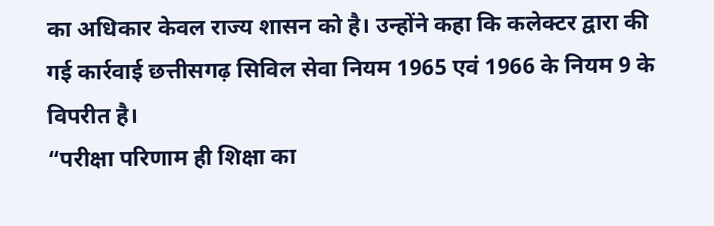का अधिकार केवल राज्य शासन को है। उन्होंने कहा कि कलेक्टर द्वारा की गई कार्रवाई छत्तीसगढ़ सिविल सेवा नियम 1965 एवं 1966 के नियम 9 के विपरीत है।
“परीक्षा परिणाम ही शिक्षा का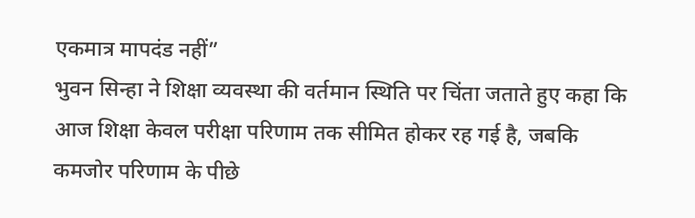एकमात्र मापदंड नहीं”
भुवन सिन्हा ने शिक्षा व्यवस्था की वर्तमान स्थिति पर चिंता जताते हुए कहा कि आज शिक्षा केवल परीक्षा परिणाम तक सीमित होकर रह गई है, जबकि कमजोर परिणाम के पीछे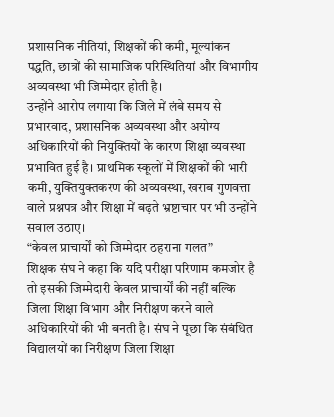प्रशासनिक नीतियां, शिक्षकों की कमी, मूल्यांकन पद्धति, छात्रों की सामाजिक परिस्थितियां और विभागीय अव्यवस्था भी जिम्मेदार होती है।
उन्होंने आरोप लगाया कि जिले में लंबे समय से प्रभारवाद, प्रशासनिक अव्यवस्था और अयोग्य अधिकारियों की नियुक्तियों के कारण शिक्षा व्यवस्था प्रभावित हुई है। प्राथमिक स्कूलों में शिक्षकों की भारी कमी, युक्तियुक्तकरण की अव्यवस्था, खराब गुणवत्ता वाले प्रश्नपत्र और शिक्षा में बढ़ते भ्रष्टाचार पर भी उन्होंने सवाल उठाए।
“केवल प्राचार्यों को जिम्मेदार ठहराना गलत”
शिक्षक संघ ने कहा कि यदि परीक्षा परिणाम कमजोर है तो इसकी जिम्मेदारी केवल प्राचार्यों की नहीं बल्कि जिला शिक्षा विभाग और निरीक्षण करने वाले अधिकारियों की भी बनती है। संघ ने पूछा कि संबंधित विद्यालयों का निरीक्षण जिला शिक्षा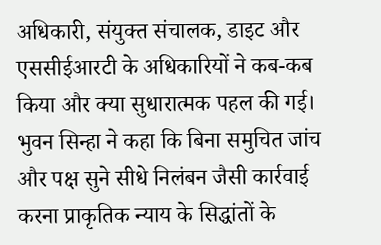अधिकारी, संयुक्त संचालक, डाइट और एससीईआरटी के अधिकारियों ने कब-कब किया और क्या सुधारात्मक पहल की गई।
भुवन सिन्हा ने कहा कि बिना समुचित जांच और पक्ष सुने सीधे निलंबन जैसी कार्रवाई करना प्राकृतिक न्याय के सिद्धांतों के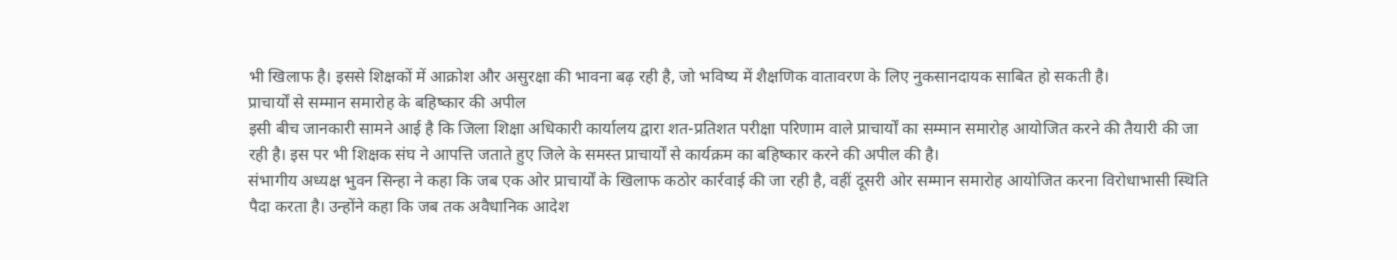भी खिलाफ है। इससे शिक्षकों में आक्रोश और असुरक्षा की भावना बढ़ रही है, जो भविष्य में शैक्षणिक वातावरण के लिए नुकसानदायक साबित हो सकती है।
प्राचार्यों से सम्मान समारोह के बहिष्कार की अपील
इसी बीच जानकारी सामने आई है कि जिला शिक्षा अधिकारी कार्यालय द्वारा शत-प्रतिशत परीक्षा परिणाम वाले प्राचार्यों का सम्मान समारोह आयोजित करने की तैयारी की जा रही है। इस पर भी शिक्षक संघ ने आपत्ति जताते हुए जिले के समस्त प्राचार्यों से कार्यक्रम का बहिष्कार करने की अपील की है।
संभागीय अध्यक्ष भुवन सिन्हा ने कहा कि जब एक ओर प्राचार्यों के खिलाफ कठोर कार्रवाई की जा रही है, वहीं दूसरी ओर सम्मान समारोह आयोजित करना विरोधाभासी स्थिति पैदा करता है। उन्होंने कहा कि जब तक अवैधानिक आदेश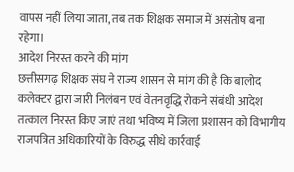वापस नहीं लिया जाता, तब तक शिक्षक समाज में असंतोष बना रहेगा।
आदेश निरस्त करने की मांग
छत्तीसगढ़ शिक्षक संघ ने राज्य शासन से मांग की है कि बालोद कलेक्टर द्वारा जारी निलंबन एवं वेतनवृद्धि रोकने संबंधी आदेश तत्काल निरस्त किए जाएं तथा भविष्य में जिला प्रशासन को विभागीय राजपत्रित अधिकारियों के विरुद्ध सीधे कार्रवाई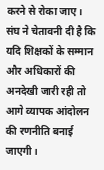करने से रोका जाए। संघ ने चेतावनी दी है कि यदि शिक्षकों के सम्मान और अधिकारों की अनदेखी जारी रही तो आगे व्यापक आंदोलन की रणनीति बनाई जाएगी।